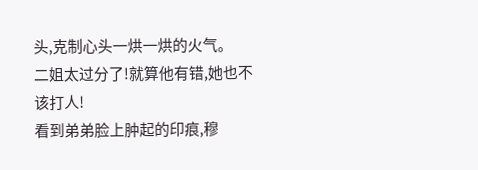头,克制心头一烘一烘的火气。
二姐太过分了!就算他有错,她也不该打人!
看到弟弟脸上肿起的印痕,穆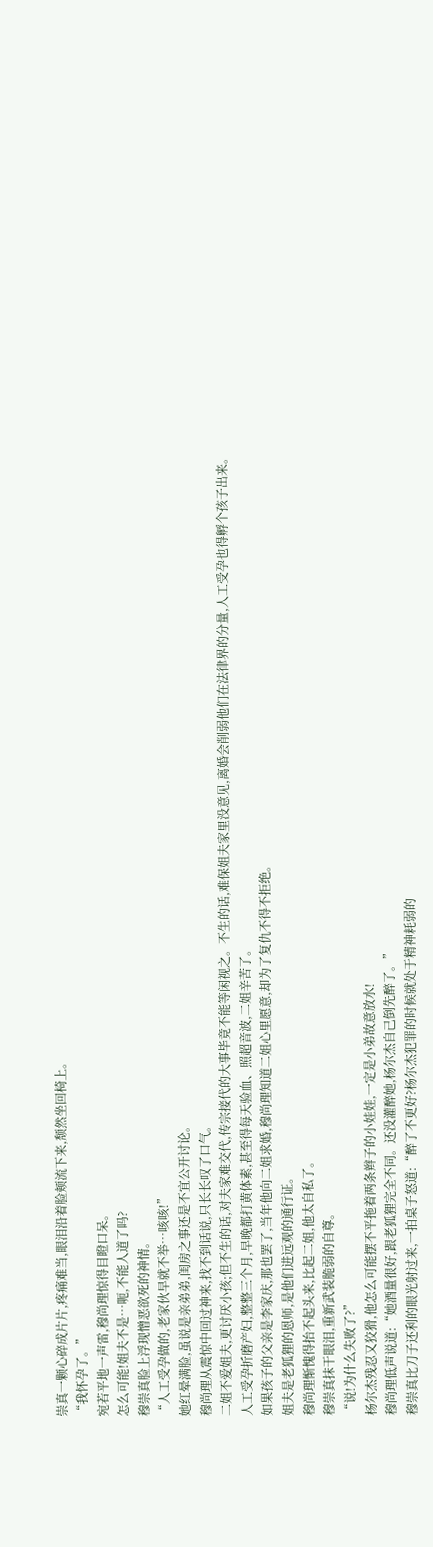崇真一颗心碎成片片,疼痛难当,眼泪沿着脸颊流下来,颓然坐回椅上。
“我怀孕了。”
宛若平地一声雷,穆尚理惊得目瞪口呆。
怎么可能!姐夫不是…呃,不能人道了吗?
穆崇真脸上浮现憎恶欲死的神情。
“人工受孕做的,老家伙早就不举…咳咳!”
她红晕满脸,虽说是亲弟弟,闺房之事还是不宜公开讨论。
穆尚理从震惊中回过神来,找不到话说,只长长叹了口气。
二姐不爱姐夫,更讨厌小孩;但不生的话,对夫家难交代,传宗接代的大事毕竟不能等闲视之。不生的话,难保姐夫家里没意见,离婚会削弱他们在法律界的分量,人工受孕也得孵个孩子出来。
人工受孕折磨产妇,整整三个月,早晚都打黄体素,甚至得每天验血、照超音波,二姐辛苦了。
如果孩子的父亲是李家庆,那也罢了,当年他向二姐求婚,穆尚理知道二姐心里愿意,却为了复仇不得不拒绝。
姐夫是老狐狸的恩师,是他们进远观的通行证。
穆尚理惭愧得抬不起头来,比起二姐,他太自私了。
穆崇真抹干眼泪,重新武装脆弱的自尊。
“说!为什么失败了?”
杨尔杰残忍又狡猾,他怎么可能摆不平拖着两条辫子的小娃娃,一定是小弟故意放水!
穆尚理低声说道:“她酒量很好,跟老狐狸完全不同。还没灌醉她,杨尔杰自己倒先醉了。”
穆崇真比刀子还利的眼光射过来,一拍桌子怒道:“醉了不更好?杨尔杰犯罪的时候就处于精神耗弱的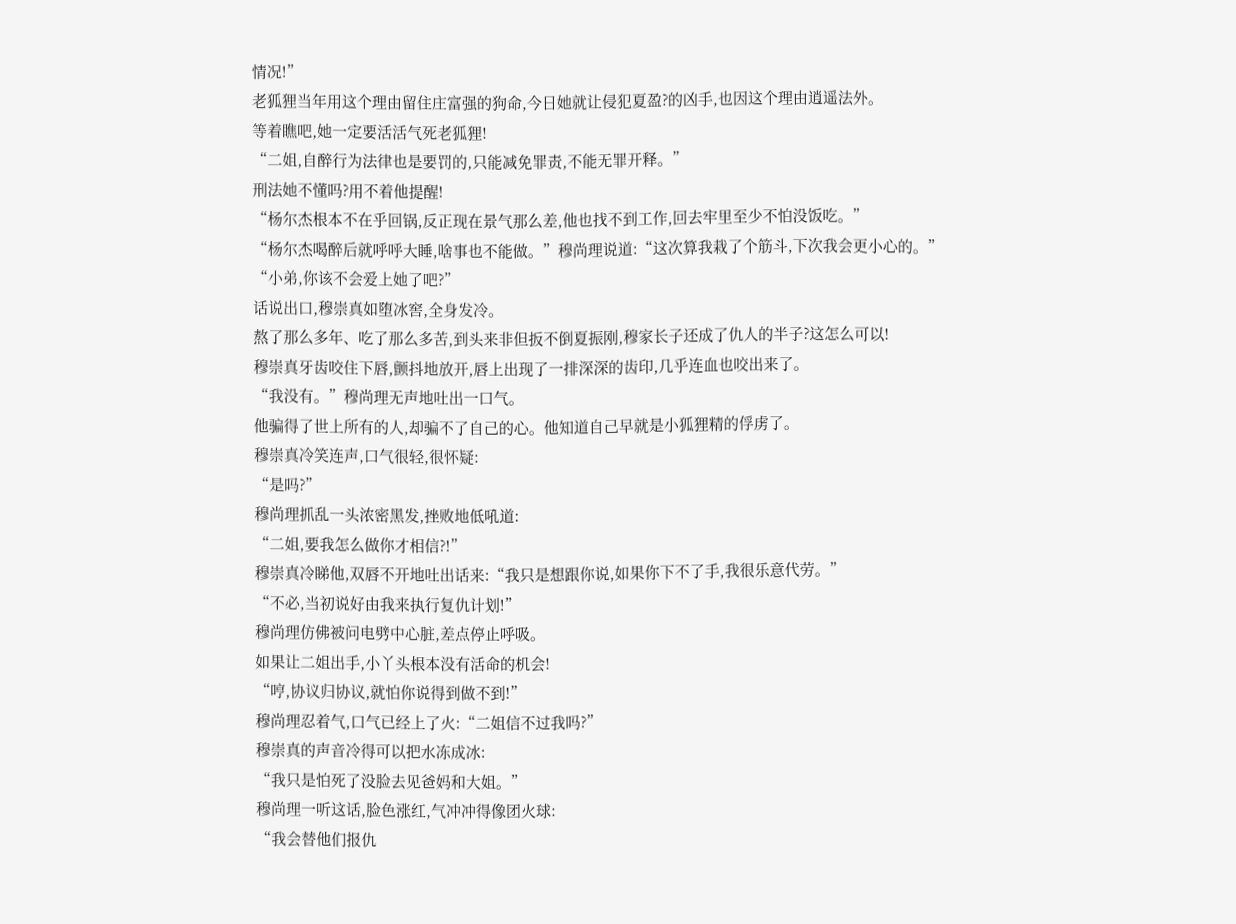情况!”
老狐狸当年用这个理由留住庄富强的狗命,今日她就让侵犯夏盈?的凶手,也因这个理由逍遥法外。
等着瞧吧,她一定要活活气死老狐狸!
“二姐,自醉行为法律也是要罚的,只能减免罪责,不能无罪开释。”
刑法她不懂吗?用不着他提醒!
“杨尔杰根本不在乎回锅,反正现在景气那么差,他也找不到工作,回去牢里至少不怕没饭吃。”
“杨尔杰喝醉后就呼呼大睡,啥事也不能做。”穆尚理说道:“这次算我栽了个筋斗,下次我会更小心的。”
“小弟,你该不会爱上她了吧?”
话说出口,穆崇真如堕冰窖,全身发冷。
熬了那么多年、吃了那么多苦,到头来非但扳不倒夏振刚,穆家长子还成了仇人的半子?这怎么可以!
穆崇真牙齿咬住下唇,颤抖地放开,唇上出现了一排深深的齿印,几乎连血也咬出来了。
“我没有。”穆尚理无声地吐出一口气。
他骗得了世上所有的人,却骗不了自己的心。他知道自己早就是小狐狸精的俘虏了。
穆崇真冷笑连声,口气很轻,很怀疑:
“是吗?”
穆尚理抓乱一头浓密黑发,挫败地低吼道:
“二姐,要我怎么做你才相信?!”
穆崇真冷睇他,双唇不开地吐出话来:“我只是想跟你说,如果你下不了手,我很乐意代劳。”
“不必,当初说好由我来执行复仇计划!”
穆尚理仿佛被问电劈中心脏,差点停止呼吸。
如果让二姐出手,小丫头根本没有活命的机会!
“哼,协议归协议,就怕你说得到做不到!”
穆尚理忍着气,口气已经上了火:“二姐信不过我吗?”
穆崇真的声音冷得可以把水冻成冰:
“我只是怕死了没脸去见爸妈和大姐。”
穆尚理一听这话,脸色涨红,气冲冲得像团火球:
“我会替他们报仇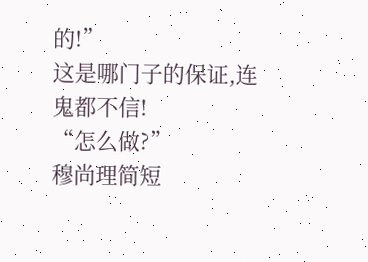的!”
这是哪门子的保证,连鬼都不信!
“怎么做?”
穆尚理简短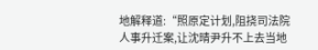地解释道:“照原定计划,阻挠司法院人事升迁案,让沈晴尹升不上去当地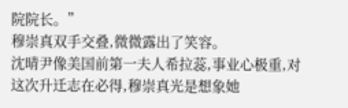院院长。”
穆崇真双手交叠,微微露出了笑容。
沈晴尹像美国前第一夫人希拉蕊,事业心极重,对这次升迁志在必得,穆崇真光是想象她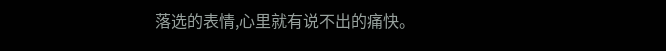落选的表情,心里就有说不出的痛快。